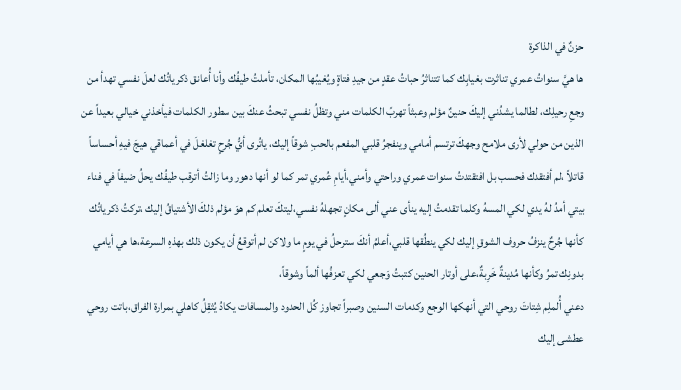حزنٌ في الذاكرة
ها هيَّ سنواتُ عمري تناثرت بغيابِك كما تتناثرُ حباتُ عقدٍ من جيدِ فتاةٍ ويُغيبُها المكان، تأملتُ طيفُك وأنا أُعانق ذكرياتُك لعلَ نفسي تهدأ من وجعِ رحيلِك، لطالما يشدُني إليكَ حنينٌ مؤلم وعبثاً تهربً الكلمات مني وتظلُ نفسي تبحثُ عنكَ بين سطور الكلمات فيأخذني خيالي بعيداً عن الذين من حولي لأرى ملامح وجهكَ ترتسم أمامي وينفجرُ قلبي المفعم بالحبِ شوقاً إليك، ياتُرى أيُّ جُرحٍ تغلغلَ في أعماقي هيجَ فيهِ أحساساً قاتلاً ،لم أفتقدك فحسب بل افتقتدتُ سنوات عمري وراحتي وأمني،أيامِ عُمري تمر كما لو أنها دهور وما زالتُ أترقب طيفُك يحلُ ضيفاً في فناء بيتي أمدُ لهُ يدي لكي المسهُ وكلما تقدمتُ إليه ينأى عني ألى مكانٍ تجهلهُ نفسي،ليتكَ تعلم كم هوَ مؤلم ذلكَ الأشتياقُ إليك ،تركتُ ذكرياتُك كأنها جُرحٌ ينزفُ حروف الشوقِ إليك لكي ينطُقها قلبي،أعلمُ أنكَ سترحلُ في يومٍ ما ولاكن لم أتوقعُ أن يكون ذلك بهذهِ السرعة،ها هي أيامي بدونِك تمرُ وكأنها مُدينةٌ خَرِبةٌ،على أوتار الحنين كتبتُ وَجعي لكي تعزفُها ألماً وشوقاً،
دعني أُلملِم شِتاتَ روحي التي أنهكها الوجع وكدمات السنين وصبراً تجاوز كُل الحدود والمسافات يكادُ يُثقِلُ كاهلي بمرارة الفراق،باتت روحي عطشى إليك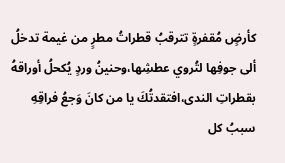كأرضٍ مُقفرةٍ تترقبُ قطراتُ مطرٍ من غيمة تدخلُ ألى جوفِها لتُروي عطشِها،وحنينُ وردٍ يُكحلُ أوراقهُ بقطراتِ الندى،افتقدتُكَ يا من كانَ وَجعُ فراقِهِ سببُ كل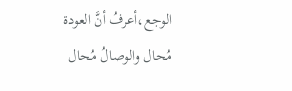الوجع،أعرفُ أنَّ العودة مُحال والوصالُ مُحال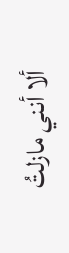ألا أنني مازلتُ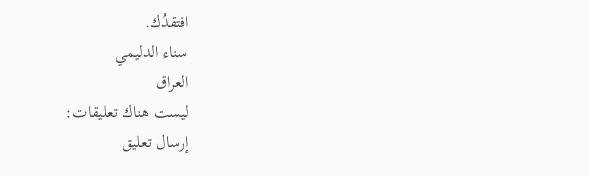افتقدُك.
سناء الدليمي
العراق
ليست هناك تعليقات:
إرسال تعليق